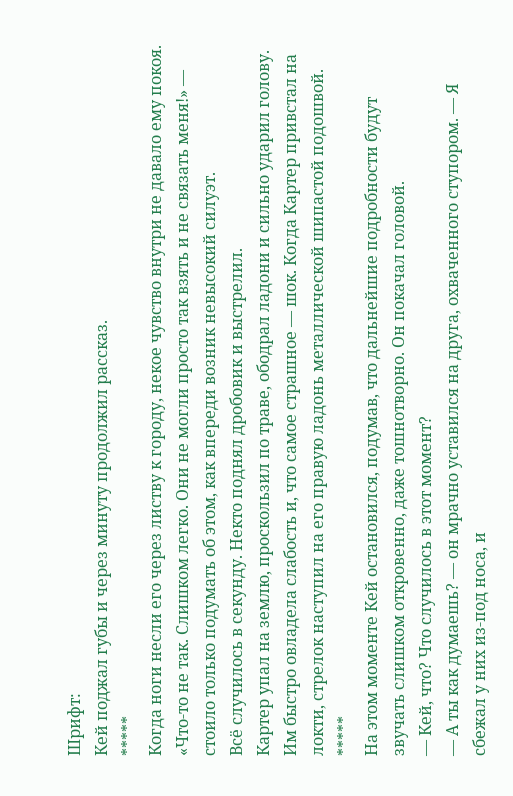Шрифт:
Кей поджал губы и через минуту продолжил рассказ.
*****
Когда ноги несли его через листву к городу, некое чувство внутри не давало ему покоя.
«Что-то не так. Слишком легко. Они не могли просто так взять и не связать меня!» — стоило только подумать об этом, как впереди возник невысокий силуэт.
Всё случилось в секунду. Некто поднял дробовик и выстрелил.
Картер упал на землю, проскользил по траве, ободрал ладони и сильно ударил голову.
Им быстро овладела слабость и, что самое страшное — шок. Когда Картер привстал на локти, стрелок наступил на его правую ладонь металлической шипастой подошвой.
*****
На этом моменте Кей остановился, подумав, что дальнейшие подробности будут звучать слишком откровенно, даже тошнотворно. Он покачал головой.
— Кей, что? Что случилось в этот момент?
— А ты как думаешь? — он мрачно уставился на друга, охваченного ступором. — Я сбежал у них из-под носа, и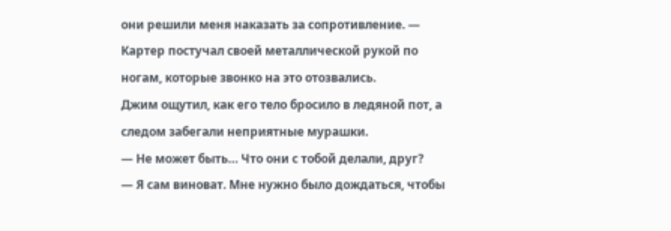они решили меня наказать за сопротивление. — Картер постучал своей металлической рукой по ногам, которые звонко на это отозвались.
Джим ощутил, как его тело бросило в ледяной пот, а следом забегали неприятные мурашки.
— Не может быть… Что они с тобой делали, друг?
— Я сам виноват. Мне нужно было дождаться, чтобы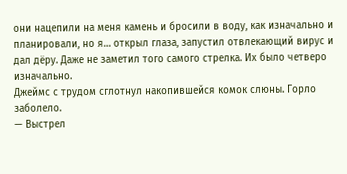они нацепили на меня камень и бросили в воду, как изначально и планировали, но я… открыл глаза, запустил отвлекающий вирус и дал дёру. Даже не заметил того самого стрелка. Их было четверо изначально.
Джеймс с трудом сглотнул накопившейся комок слюны. Горло заболело.
— Выстрел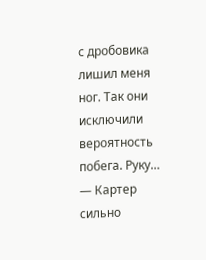с дробовика лишил меня ног. Так они исключили вероятность побега. Руку… — Картер сильно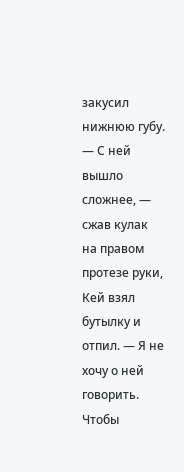закусил нижнюю губу. — С ней вышло сложнее, — сжав кулак на правом протезе руки, Кей взял бутылку и отпил. — Я не хочу о ней говорить. Чтобы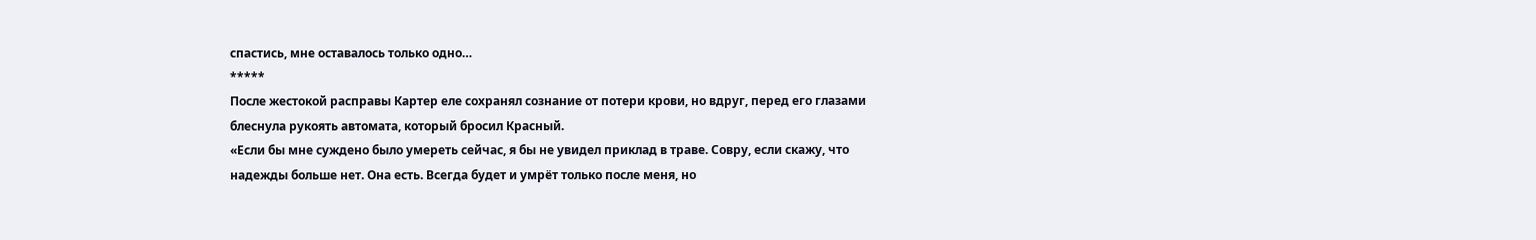спастись, мне оставалось только одно…
*****
После жестокой расправы Картер еле сохранял сознание от потери крови, но вдруг, перед его глазами блеснула рукоять автомата, который бросил Красный.
«Если бы мне суждено было умереть сейчас, я бы не увидел приклад в траве. Совру, если скажу, что надежды больше нет. Она есть. Всегда будет и умрёт только после меня, но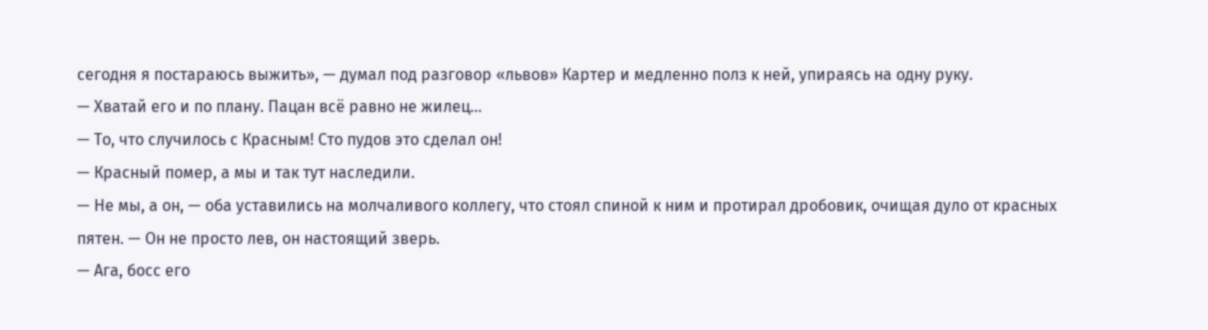сегодня я постараюсь выжить», — думал под разговор «львов» Картер и медленно полз к ней, упираясь на одну руку.
— Хватай его и по плану. Пацан всё равно не жилец…
— То, что случилось с Красным! Сто пудов это сделал он!
— Красный помер, а мы и так тут наследили.
— Не мы, а он, — оба уставились на молчаливого коллегу, что стоял спиной к ним и протирал дробовик, очищая дуло от красных пятен. — Он не просто лев, он настоящий зверь.
— Ага, босс его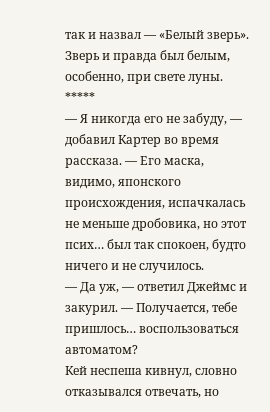так и назвал — «Белый зверь».
Зверь и правда был белым, особенно, при свете луны.
*****
— Я никогда его не забуду, — добавил Картер во время рассказа. — Его маска, видимо, японского происхождения, испачкалась не меньше дробовика, но этот псих… был так спокоен, будто ничего и не случилось.
— Да уж, — ответил Джеймс и закурил. — Получается, тебе пришлось… воспользоваться автоматом?
Кей неспеша кивнул, словно отказывался отвечать, но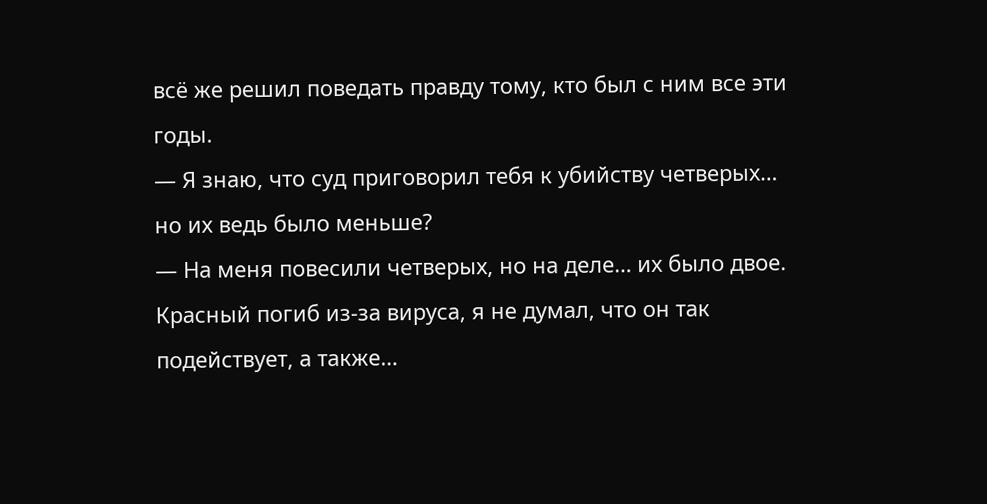всё же решил поведать правду тому, кто был с ним все эти годы.
— Я знаю, что суд приговорил тебя к убийству четверых… но их ведь было меньше?
— На меня повесили четверых, но на деле… их было двое. Красный погиб из-за вируса, я не думал, что он так подействует, а также…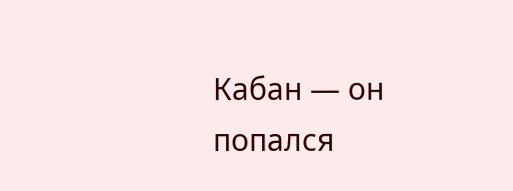Кабан — он попался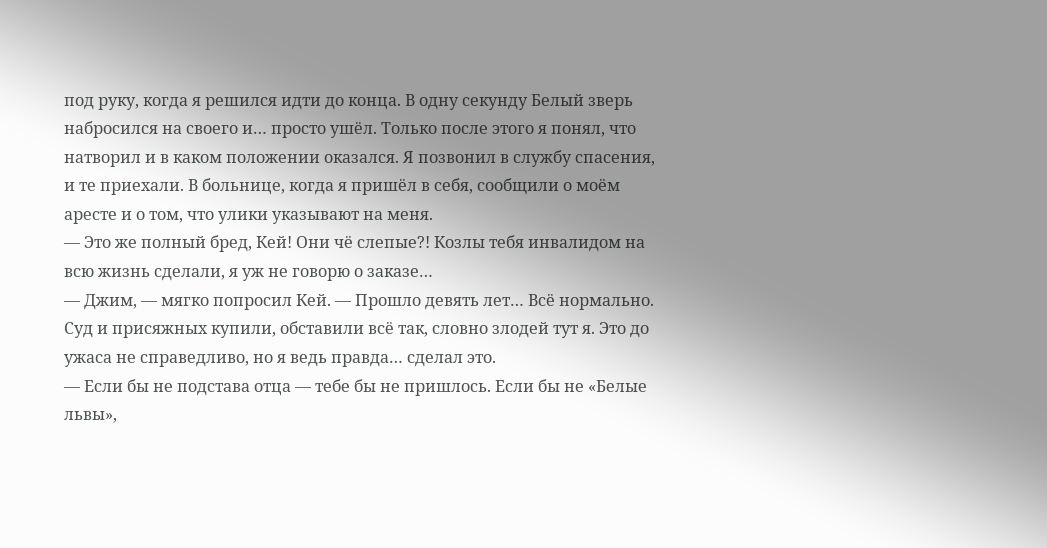под руку, когда я решился идти до конца. В одну секунду Белый зверь набросился на своего и… просто ушёл. Только после этого я понял, что натворил и в каком положении оказался. Я позвонил в службу спасения, и те приехали. В больнице, когда я пришёл в себя, сообщили о моём аресте и о том, что улики указывают на меня.
— Это же полный бред, Кей! Они чё слепые?! Козлы тебя инвалидом на всю жизнь сделали, я уж не говорю о заказе…
— Джим, — мягко попросил Кей. — Прошло девять лет… Всё нормально. Суд и присяжных купили, обставили всё так, словно злодей тут я. Это до ужаса не справедливо, но я ведь правда… сделал это.
— Если бы не подстава отца — тебе бы не пришлось. Если бы не «Белые львы»,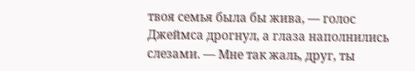твоя семья была бы жива, — голос Джеймса дрогнул, а глаза наполнились слезами. — Мне так жаль, друг, ты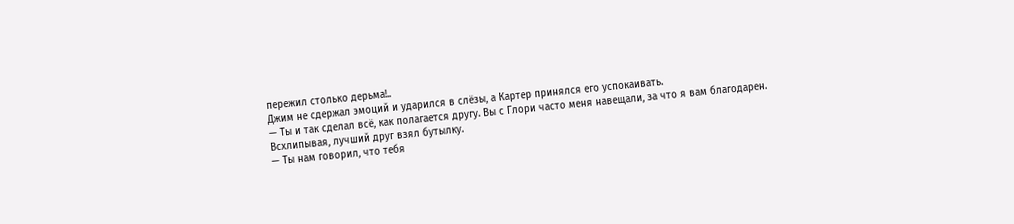пережил столько дерьма!..
Джим не сдержал эмоций и ударился в слёзы, а Картер принялся его успокаивать.
— Ты и так сделал всё, как полагается другу. Вы с Глори часто меня навещали, за что я вам благодарен.
Всхлипывая, лучший друг взял бутылку.
— Ты нам говорил, что тебя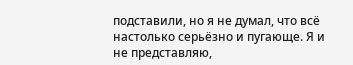подставили, но я не думал, что всё настолько серьёзно и пугающе. Я и не представляю,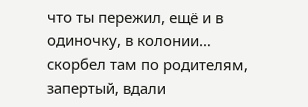что ты пережил, ещё и в одиночку, в колонии… скорбел там по родителям, запертый, вдали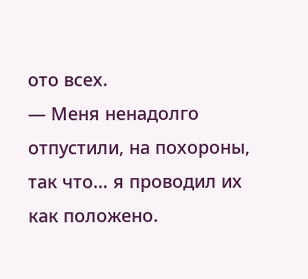ото всех.
— Меня ненадолго отпустили, на похороны, так что… я проводил их как положено.